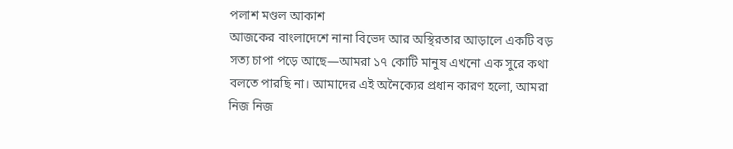পলাশ মণ্ডল আকাশ
আজকের বাংলাদেশে নানা বিভেদ আর অস্থিরতার আড়ালে একটি বড় সত্য চাপা পড়ে আছে—আমরা ১৭ কোটি মানুষ এখনো এক সুরে কথা বলতে পারছি না। আমাদের এই অনৈক্যের প্রধান কারণ হলো, আমরা নিজ নিজ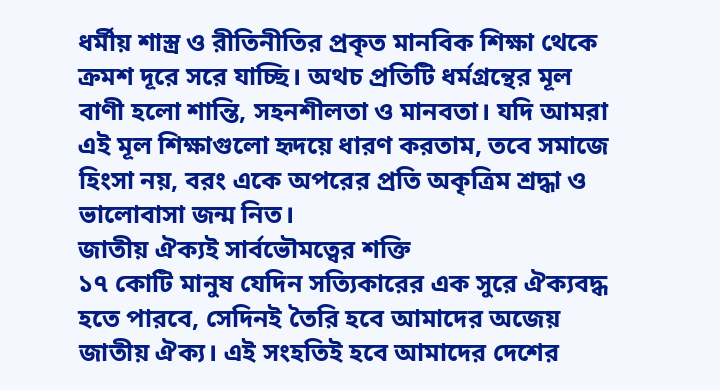ধর্মীয় শাস্ত্র ও রীতিনীতির প্রকৃত মানবিক শিক্ষা থেকে ক্রমশ দূরে সরে যাচ্ছি। অথচ প্রতিটি ধর্মগ্রন্থের মূল বাণী হলো শান্তি, সহনশীলতা ও মানবতা। যদি আমরা এই মূল শিক্ষাগুলো হৃদয়ে ধারণ করতাম, তবে সমাজে হিংসা নয়, বরং একে অপরের প্রতি অকৃত্রিম শ্রদ্ধা ও ভালোবাসা জন্ম নিত।
জাতীয় ঐক্যই সার্বভৌমত্বের শক্তি
১৭ কোটি মানুষ যেদিন সত্যিকারের এক সুরে ঐক্যবদ্ধ হতে পারবে, সেদিনই তৈরি হবে আমাদের অজেয় জাতীয় ঐক্য। এই সংহতিই হবে আমাদের দেশের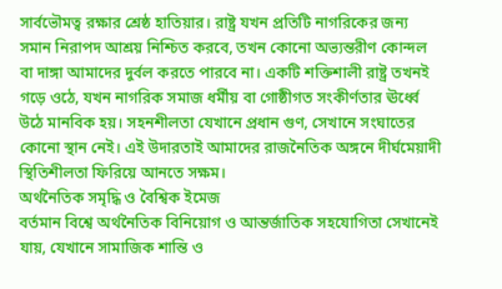সার্বভৌমত্ব রক্ষার শ্রেষ্ঠ হাতিয়ার। রাষ্ট্র যখন প্রতিটি নাগরিকের জন্য সমান নিরাপদ আশ্রয় নিশ্চিত করবে, তখন কোনো অভ্যন্তরীণ কোন্দল বা দাঙ্গা আমাদের দুর্বল করতে পারবে না। একটি শক্তিশালী রাষ্ট্র তখনই গড়ে ওঠে, যখন নাগরিক সমাজ ধর্মীয় বা গোষ্ঠীগত সংকীর্ণতার ঊর্ধ্বে উঠে মানবিক হয়। সহনশীলতা যেখানে প্রধান গুণ, সেখানে সংঘাতের কোনো স্থান নেই। এই উদারতাই আমাদের রাজনৈতিক অঙ্গনে দীর্ঘমেয়াদী স্থিতিশীলতা ফিরিয়ে আনতে সক্ষম।
অর্থনৈতিক সমৃদ্ধি ও বৈশ্বিক ইমেজ
বর্তমান বিশ্বে অর্থনৈতিক বিনিয়োগ ও আন্তর্জাতিক সহযোগিতা সেখানেই যায়, যেখানে সামাজিক শান্তি ও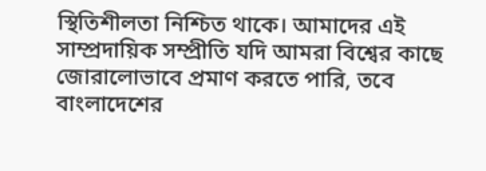স্থিতিশীলতা নিশ্চিত থাকে। আমাদের এই সাম্প্রদায়িক সম্প্রীতি যদি আমরা বিশ্বের কাছে জোরালোভাবে প্রমাণ করতে পারি, তবে বাংলাদেশের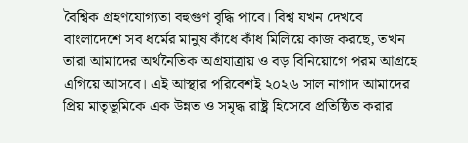বৈশ্বিক গ্রহণযোগ্যতা বহুগুণ বৃদ্ধি পাবে। বিশ্ব যখন দেখবে বাংলাদেশে সব ধর্মের মানুষ কাঁধে কাঁধ মিলিয়ে কাজ করছে, তখন তারা আমাদের অর্থনৈতিক অগ্রযাত্রায় ও বড় বিনিয়োগে পরম আগ্রহে এগিয়ে আসবে। এই আস্থার পরিবেশই ২০২৬ সাল নাগাদ আমাদের প্রিয় মাতৃভূমিকে এক উন্নত ও সমৃদ্ধ রাষ্ট্র হিসেবে প্রতিষ্ঠিত করার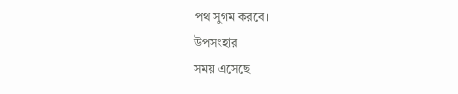পথ সুগম করবে।
উপসংহার
সময় এসেছে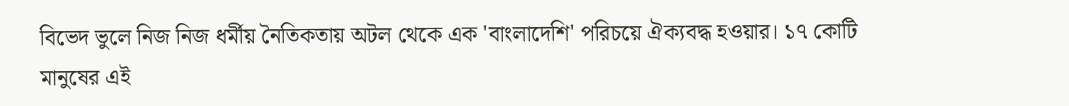বিভেদ ভুলে নিজ নিজ ধর্মীয় নৈতিকতায় অটল থেকে এক 'বাংলাদেশি' পরিচয়ে ঐক্যবদ্ধ হওয়ার। ১৭ কোটি মানুষের এই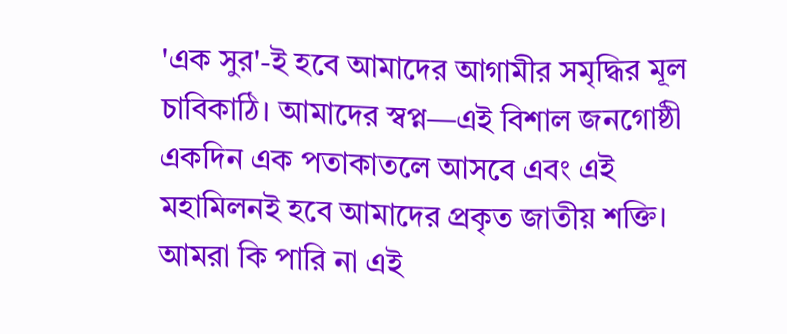'এক সুর'-ই হবে আমাদের আগামীর সমৃদ্ধির মূল চাবিকাঠি। আমাদের স্বপ্ন—এই বিশাল জনগোষ্ঠী একদিন এক পতাকাতলে আসবে এবং এই মহামিলনই হবে আমাদের প্রকৃত জাতীয় শক্তি। আমরা কি পারি না এই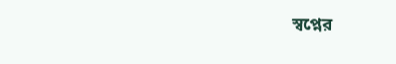স্বপ্নের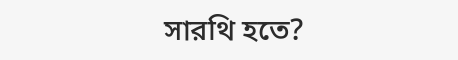সারথি হতে?